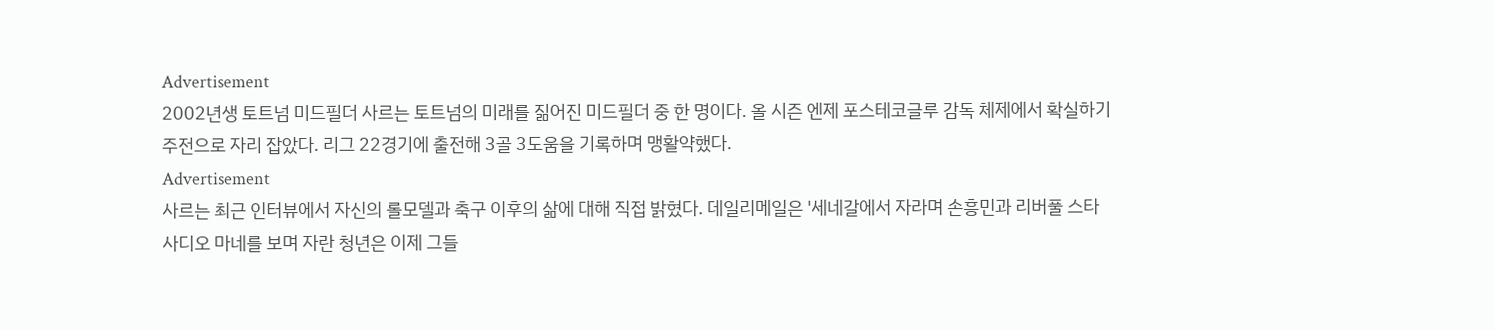Advertisement
2002년생 토트넘 미드필더 사르는 토트넘의 미래를 짊어진 미드필더 중 한 명이다. 올 시즌 엔제 포스테코글루 감독 체제에서 확실하기 주전으로 자리 잡았다. 리그 22경기에 출전해 3골 3도움을 기록하며 맹활약했다.
Advertisement
사르는 최근 인터뷰에서 자신의 롤모델과 축구 이후의 삶에 대해 직접 밝혔다. 데일리메일은 '세네갈에서 자라며 손흥민과 리버풀 스타 사디오 마네를 보며 자란 청년은 이제 그들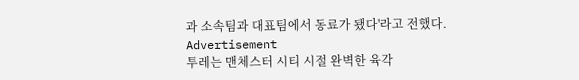과 소속팀과 대표팀에서 동료가 됐다'라고 전했다.
Advertisement
투레는 맨체스터 시티 시절 완벽한 육각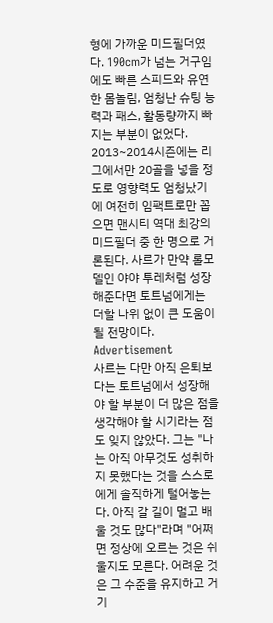형에 가까운 미드필더였다. 190cm가 넘는 거구임에도 빠른 스피드와 유연한 몸놀림, 엄청난 슈팅 능력과 패스, 활동량까지 빠지는 부분이 없었다. 2013~2014시즌에는 리그에서만 20골을 넣을 정도로 영향력도 엄청났기에 여전히 임팩트로만 꼽으면 맨시티 역대 최강의 미드필더 중 한 명으로 거론된다. 사르가 만약 롤모델인 야야 투레처럼 성장해준다면 토트넘에게는 더할 나위 없이 큰 도움이 될 전망이다.
Advertisement
사르는 다만 아직 은퇴보다는 토트넘에서 성장해야 할 부분이 더 많은 점을 생각해야 할 시기라는 점도 잊지 않았다. 그는 "나는 아직 아무것도 성취하지 못했다는 것을 스스로에게 솔직하게 털어놓는다. 아직 갈 길이 멀고 배울 것도 많다"라며 "어쩌면 정상에 오르는 것은 쉬울지도 모른다. 어려운 것은 그 수준을 유지하고 거기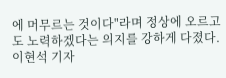에 머무르는 것이다"라며 정상에 오르고도 노력하겠다는 의지를 강하게 다졌다.
이현석 기자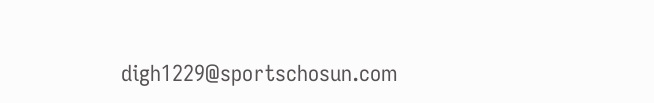digh1229@sportschosun.com